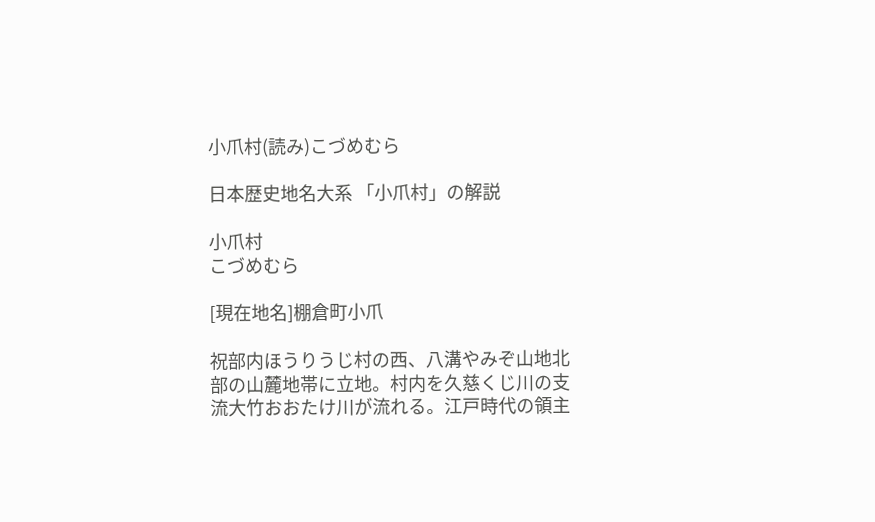小爪村(読み)こづめむら

日本歴史地名大系 「小爪村」の解説

小爪村
こづめむら

[現在地名]棚倉町小爪

祝部内ほうりうじ村の西、八溝やみぞ山地北部の山麓地帯に立地。村内を久慈くじ川の支流大竹おおたけ川が流れる。江戸時代の領主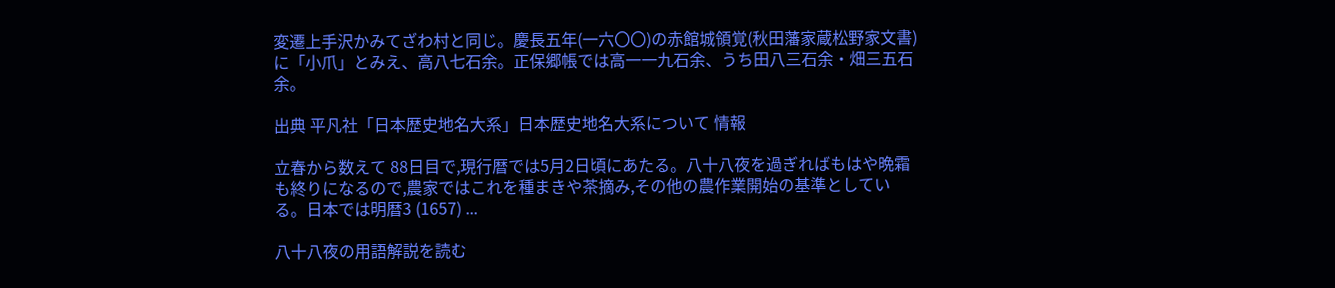変遷上手沢かみてざわ村と同じ。慶長五年(一六〇〇)の赤館城領覚(秋田藩家蔵松野家文書)に「小爪」とみえ、高八七石余。正保郷帳では高一一九石余、うち田八三石余・畑三五石余。

出典 平凡社「日本歴史地名大系」日本歴史地名大系について 情報

立春から数えて 88日目で,現行暦では5月2日頃にあたる。八十八夜を過ぎればもはや晩霜も終りになるので,農家ではこれを種まきや茶摘み,その他の農作業開始の基準としている。日本では明暦3 (1657) ...

八十八夜の用語解説を読む